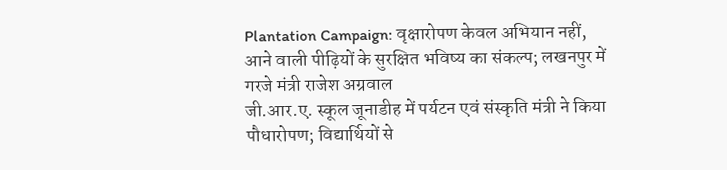Plantation Campaign: वृक्षारोपण केवल अभियान नहीं, आने वाली पीढ़ियों के सुरक्षित भविष्य का संकल्प; लखनपुर में गरजे मंत्री राजेश अग्रवाल
जी.आर.ए. स्कूल जूनाडीह में पर्यटन एवं संस्कृति मंत्री ने किया पौधारोपण; विद्यार्थियों से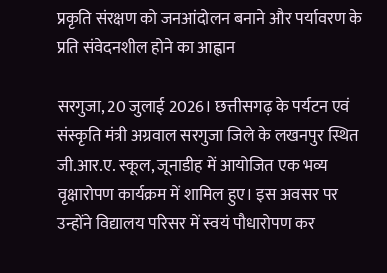प्रकृति संरक्षण को जनआंदोलन बनाने और पर्यावरण के प्रति संवेदनशील होने का आह्वान

सरगुजा, 20 जुलाई 2026। छत्तीसगढ़ के पर्यटन एवं संस्कृति मंत्री अग्रवाल सरगुजा जिले के लखनपुर स्थित जी.आर.ए. स्कूल, जूनाडीह में आयोजित एक भव्य वृक्षारोपण कार्यक्रम में शामिल हुए। इस अवसर पर उन्होंने विद्यालय परिसर में स्वयं पौधारोपण कर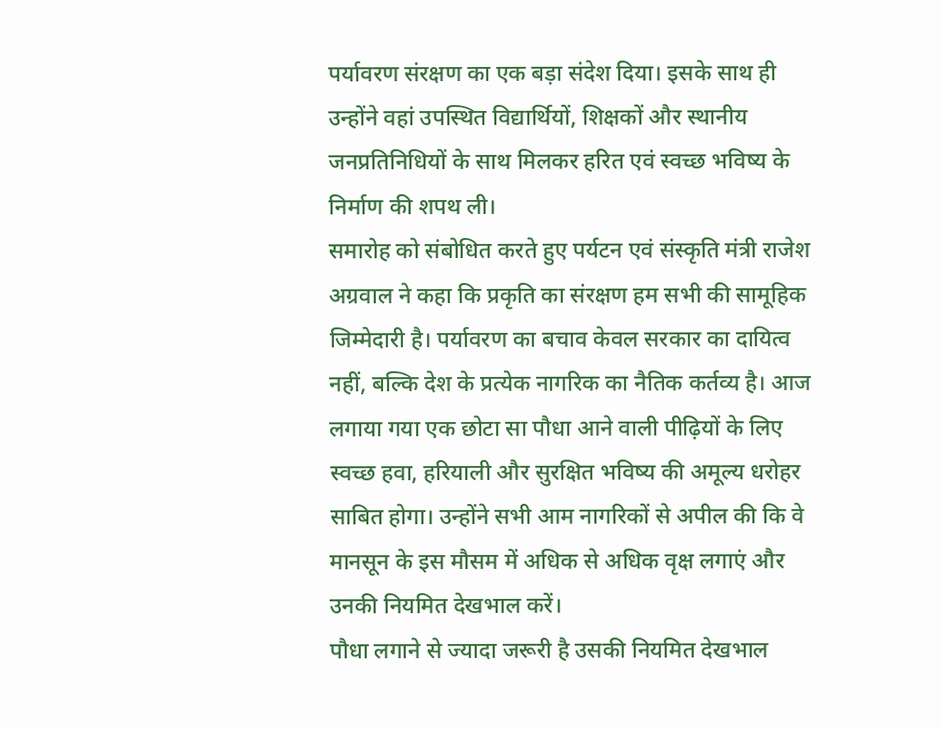पर्यावरण संरक्षण का एक बड़ा संदेश दिया। इसके साथ ही उन्होंने वहां उपस्थित विद्यार्थियों, शिक्षकों और स्थानीय जनप्रतिनिधियों के साथ मिलकर हरित एवं स्वच्छ भविष्य के निर्माण की शपथ ली।
समारोह को संबोधित करते हुए पर्यटन एवं संस्कृति मंत्री राजेश अग्रवाल ने कहा कि प्रकृति का संरक्षण हम सभी की सामूहिक जिम्मेदारी है। पर्यावरण का बचाव केवल सरकार का दायित्व नहीं, बल्कि देश के प्रत्येक नागरिक का नैतिक कर्तव्य है। आज लगाया गया एक छोटा सा पौधा आने वाली पीढ़ियों के लिए स्वच्छ हवा, हरियाली और सुरक्षित भविष्य की अमूल्य धरोहर साबित होगा। उन्होंने सभी आम नागरिकों से अपील की कि वे मानसून के इस मौसम में अधिक से अधिक वृक्ष लगाएं और उनकी नियमित देखभाल करें।
पौधा लगाने से ज्यादा जरूरी है उसकी नियमित देखभाल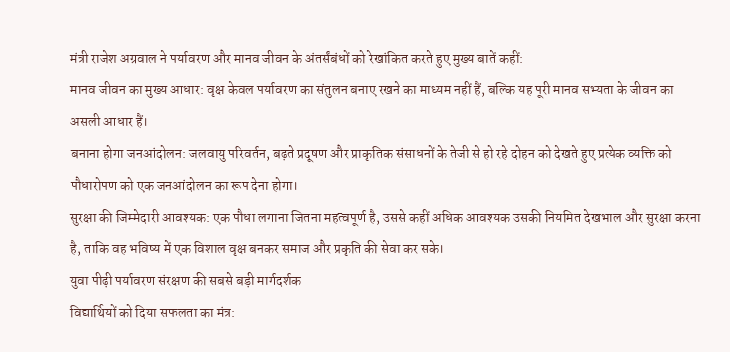मंत्री राजेश अग्रवाल ने पर्यावरण और मानव जीवन के अंतर्संबंधों को रेखांकित करते हुए मुख्य बातें कहीं:
मानव जीवन का मुख्य आधार: वृक्ष केवल पर्यावरण का संतुलन बनाए रखने का माध्यम नहीं हैं, बल्कि यह पूरी मानव सभ्यता के जीवन का असली आधार हैं।
बनाना होगा जनआंदोलन: जलवायु परिवर्तन, बढ़ते प्रदूषण और प्राकृतिक संसाधनों के तेजी से हो रहे दोहन को देखते हुए प्रत्येक व्यक्ति को पौधारोपण को एक जनआंदोलन का रूप देना होगा।
सुरक्षा की जिम्मेदारी आवश्यक: एक पौधा लगाना जितना महत्वपूर्ण है, उससे कहीं अधिक आवश्यक उसकी नियमित देखभाल और सुरक्षा करना है, ताकि वह भविष्य में एक विशाल वृक्ष बनकर समाज और प्रकृति की सेवा कर सके।
युवा पीढ़ी पर्यावरण संरक्षण की सबसे बड़ी मार्गदर्शक
विद्यार्थियों को दिया सफलता का मंत्र: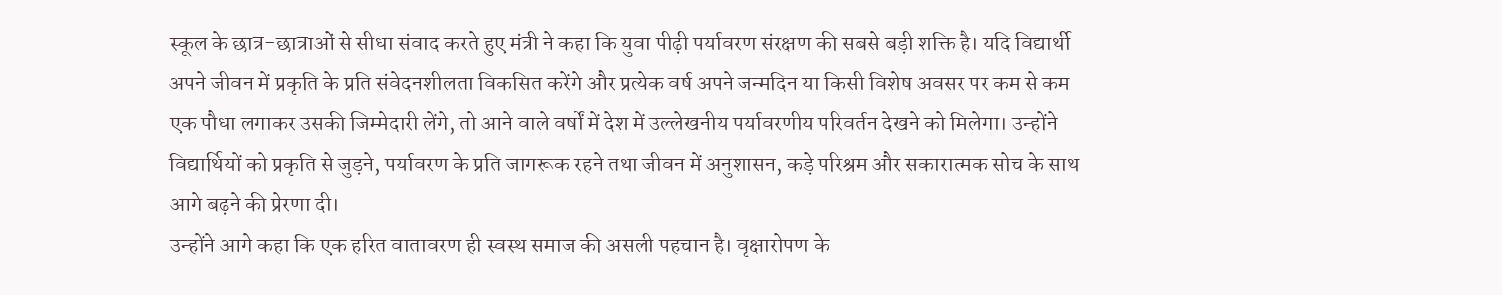स्कूल के छात्र-छात्राओं से सीधा संवाद करते हुए मंत्री ने कहा कि युवा पीढ़ी पर्यावरण संरक्षण की सबसे बड़ी शक्ति है। यदि विद्यार्थी अपने जीवन में प्रकृति के प्रति संवेदनशीलता विकसित करेंगे और प्रत्येक वर्ष अपने जन्मदिन या किसी विशेष अवसर पर कम से कम एक पौधा लगाकर उसकी जिम्मेदारी लेंगे, तो आने वाले वर्षों में देश में उल्लेखनीय पर्यावरणीय परिवर्तन देखने को मिलेगा। उन्होंने विद्यार्थियों को प्रकृति से जुड़ने, पर्यावरण के प्रति जागरूक रहने तथा जीवन में अनुशासन, कड़े परिश्रम और सकारात्मक सोच के साथ आगे बढ़ने की प्रेरणा दी।
उन्होंने आगे कहा कि एक हरित वातावरण ही स्वस्थ समाज की असली पहचान है। वृक्षारोपण के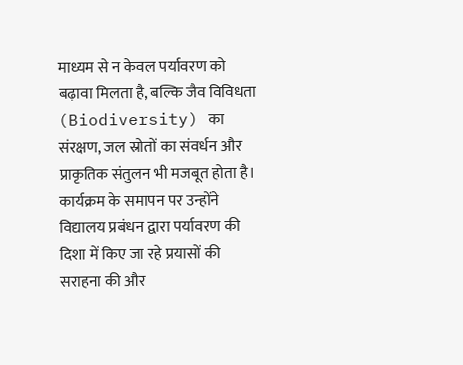माध्यम से न केवल पर्यावरण को बढ़ावा मिलता है, बल्कि जैव विविधता (Biodiversity) का संरक्षण, जल स्रोतों का संवर्धन और प्राकृतिक संतुलन भी मजबूत होता है। कार्यक्रम के समापन पर उन्होंने विद्यालय प्रबंधन द्वारा पर्यावरण की दिशा में किए जा रहे प्रयासों की सराहना की और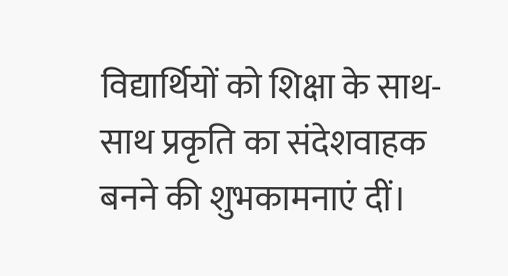विद्यार्थियों को शिक्षा के साथ-साथ प्रकृति का संदेशवाहक बनने की शुभकामनाएं दीं।